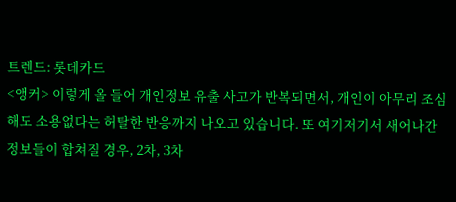트렌드: 롯데카드
<앵커> 이렇게 올 들어 개인정보 유출 사고가 반복되면서, 개인이 아무리 조심해도 소용없다는 허탈한 반응까지 나오고 있습니다. 또 여기저기서 새어나간 정보들이 합쳐질 경우, 2차, 3차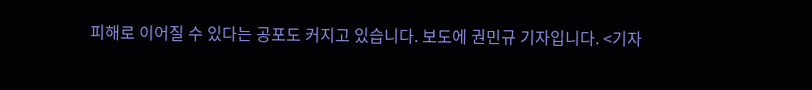피해로 이어질 수 있다는 공포도 커지고 있습니다. 보도에 권민규 기자입니다. <기자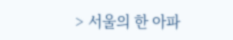> 서울의 한 아파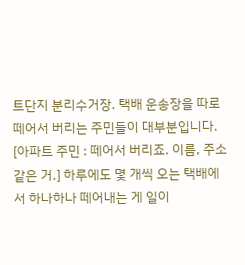트단지 분리수거장. 택배 운송장을 따로 떼어서 버리는 주민들이 대부분입니다. [아파트 주민 : 떼어서 버리죠. 이름, 주소 같은 거.] 하루에도 몇 개씩 오는 택배에서 하나하나 떼어내는 게 일이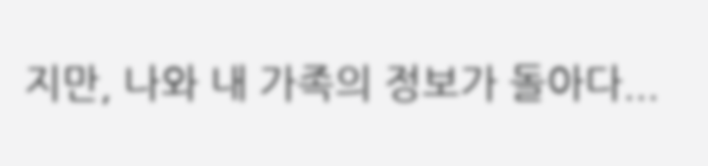지만, 나와 내 가족의 정보가 돌아다...